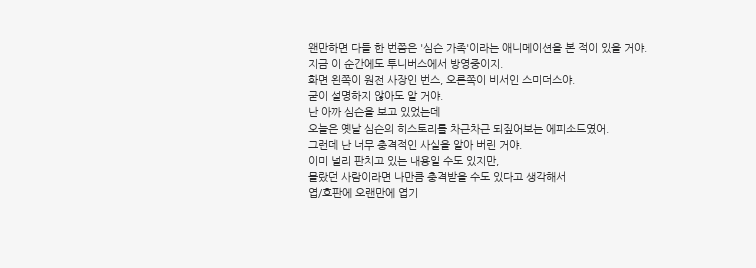왠만하면 다들 한 번쯤은 '심슨 가족'이라는 애니메이션을 본 적이 있을 거야.
지금 이 순간에도 투니버스에서 방영중이지.
화면 왼쪽이 원전 사장인 번스, 오른쪽이 비서인 스미더스야.
굳이 설명하지 않아도 알 거야.
난 아까 심슨을 보고 있었는데
오늘은 옛날 심슨의 히스토리를 차근차근 되짚어보는 에피소드였어.
그런데 난 너무 충격적인 사실을 알아 버린 거야.
이미 널리 판치고 있는 내용일 수도 있지만,
몰랐던 사람이라면 나만큼 충격받을 수도 있다고 생각해서
엽/호판에 오랜만에 엽기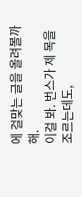에 걸맞는 글을 올려볼까 해.
이걸 봐. 번스가 제 목을 조르는데도,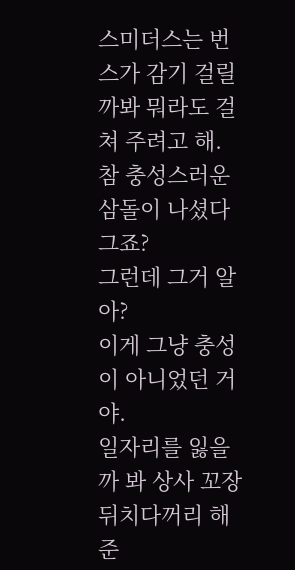스미더스는 번스가 감기 걸릴까봐 뭐라도 걸쳐 주려고 해.
참 충성스러운 삼돌이 나셨다 그죠?
그런데 그거 알아?
이게 그냥 충성이 아니었던 거야.
일자리를 잃을까 봐 상사 꼬장 뒤치다꺼리 해 준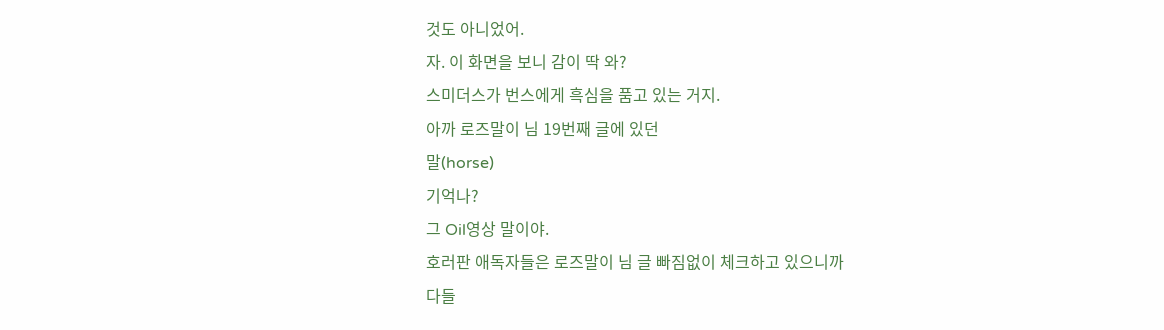것도 아니었어.
자. 이 화면을 보니 감이 딱 와?
스미더스가 번스에게 흑심을 품고 있는 거지.
아까 로즈말이 님 19번째 글에 있던
말(horse)
기억나?
그 Oil영상 말이야.
호러판 애독자들은 로즈말이 님 글 빠짐없이 체크하고 있으니까
다들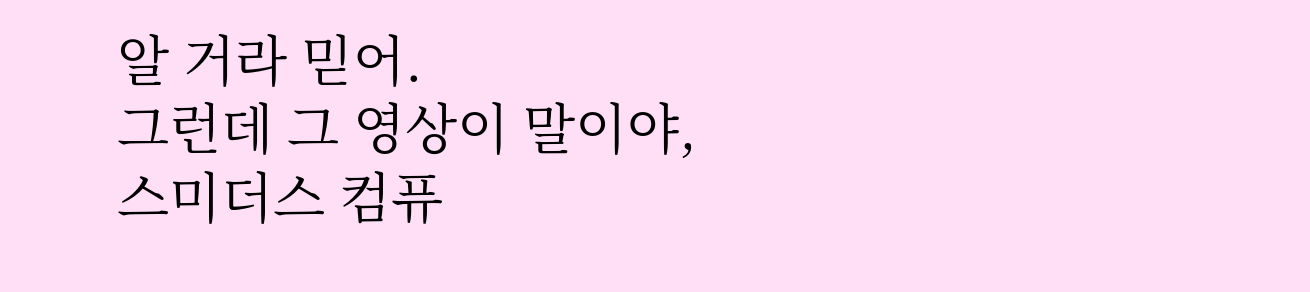알 거라 믿어.
그런데 그 영상이 말이야,
스미더스 컴퓨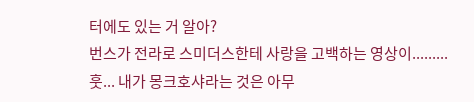터에도 있는 거 알아?
번스가 전라로 스미더스한테 사랑을 고백하는 영상이.........
훗... 내가 몽크호샤라는 것은 아무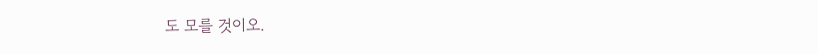도 모를 것이오.